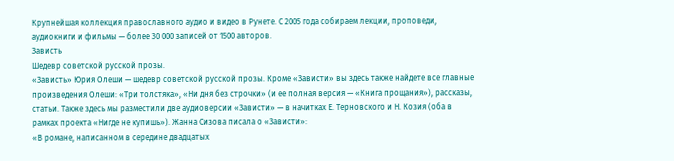Крупнейшая коллекция православного аудио и видео в Рунете. С 2005 года собираем лекции, проповеди, аудиокниги и фильмы — более 30 000 записей от 1500 авторов.
Зависть
Шедевр советской русской прозы.
«Зависть» Юрия Олеши — шедевр советской русской прозы. Кроме «Зависти» вы здесь также найдете все главные произведения Олеши: «Три толстяка», «Ни дня без строчки» (и ее полная версия — «Книга прощания»), рассказы, статьи. Также здесь мы разместили две аудиоверсии «Зависти» — в начитках Е. Терновского и Н. Козия (оба в рамках проекта «Нигде не купишь»). Жанна Сизова писала о «Зависти»:
«В романе, написанном в середине двадцатых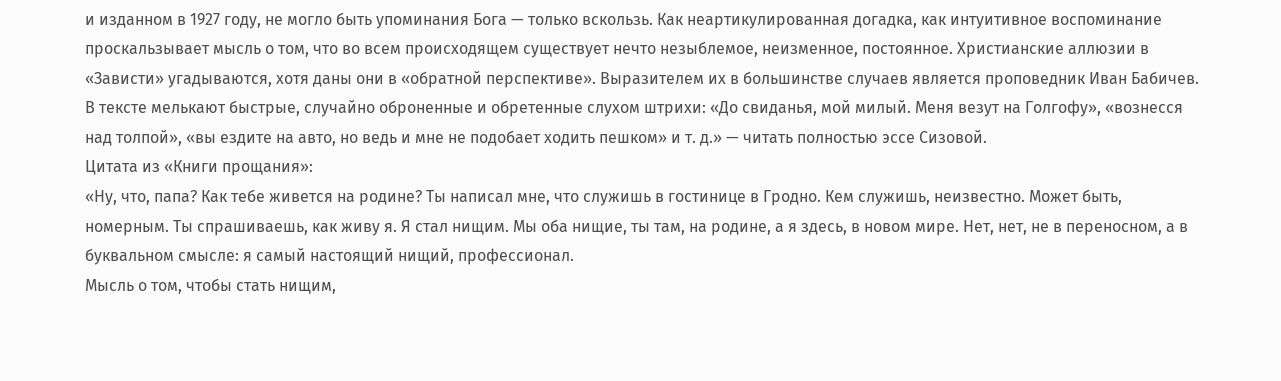и изданном в 1927 году, не могло быть упоминания Бога — только вскользь. Как неартикулированная догадка, как интуитивное воспоминание проскальзывает мысль о том, что во всем происходящем существует нечто незыблемое, неизменное, постоянное. Христианские аллюзии в «Зависти» угадываются, хотя даны они в «обратной перспективе». Выразителем их в большинстве случаев является проповедник Иван Бабичев. В тексте мелькают быстрые, случайно оброненные и обретенные слухом штрихи: «До свиданья, мой милый. Меня везут на Голгофу», «вознесся над толпой», «вы ездите на авто, но ведь и мне не подобает ходить пешком» и т. д.» — читать полностью эссе Сизовой.
Цитата из «Книги прощания»:
«Ну, что, папа? Как тебе живется на родине? Ты написал мне, что служишь в гостинице в Гродно. Кем служишь, неизвестно. Может быть, номерным. Ты спрашиваешь, как живу я. Я стал нищим. Мы оба нищие, ты там, на родине, а я здесь, в новом мире. Нет, нет, не в переносном, а в буквальном смысле: я самый настоящий нищий, профессионал.
Мысль о том, чтобы стать нищим,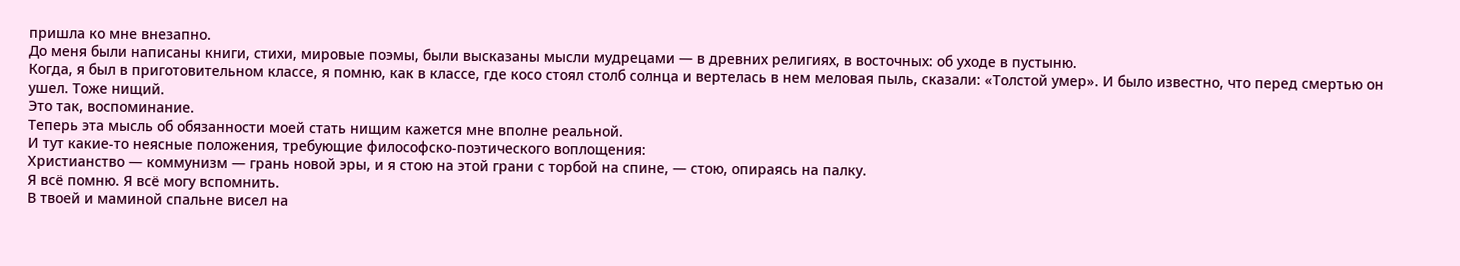пришла ко мне внезапно.
До меня были написаны книги, стихи, мировые поэмы, были высказаны мысли мудрецами — в древних религиях, в восточных: об уходе в пустыню.
Когда, я был в приготовительном классе, я помню, как в классе, где косо стоял столб солнца и вертелась в нем меловая пыль, сказали: «Толстой умер». И было известно, что перед смертью он ушел. Тоже нищий.
Это так, воспоминание.
Теперь эта мысль об обязанности моей стать нищим кажется мне вполне реальной.
И тут какие-то неясные положения, требующие философско-поэтического воплощения:
Христианство — коммунизм — грань новой эры, и я стою на этой грани с торбой на спине, — стою, опираясь на палку.
Я всё помню. Я всё могу вспомнить.
В твоей и маминой спальне висел на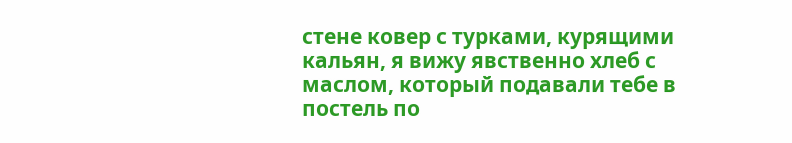стене ковер с турками, курящими кальян, я вижу явственно хлеб с маслом, который подавали тебе в постель по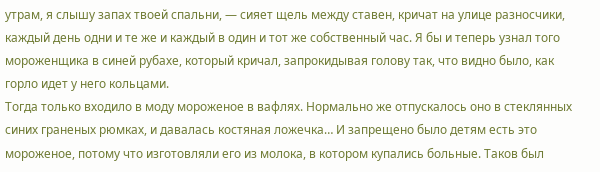утрам, я слышу запах твоей спальни, — сияет щель между ставен, кричат на улице разносчики, каждый день одни и те же и каждый в один и тот же собственный час. Я бы и теперь узнал того мороженщика в синей рубахе, который кричал, запрокидывая голову так, что видно было, как горло идет у него кольцами.
Тогда только входило в моду мороженое в вафлях. Нормально же отпускалось оно в стеклянных синих граненых рюмках, и давалась костяная ложечка… И запрещено было детям есть это мороженое, потому что изготовляли его из молока, в котором купались больные. Таков был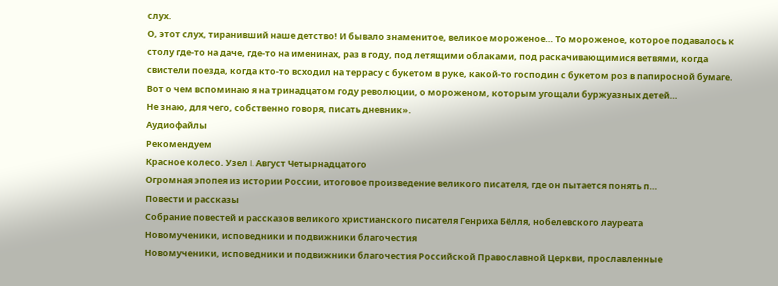слух.
О, этот слух, тиранивший наше детство! И бывало знаменитое, великое мороженое… То мороженое, которое подавалось к столу где-то на даче, где-то на именинах, раз в году, под летящими облаками, под раскачивающимися ветвями, когда свистели поезда, когда кто-то всходил на террасу с букетом в руке, какой-то господин с букетом роз в папиросной бумаге.
Вот о чем вспоминаю я на тринадцатом году революции, о мороженом, которым угощали буржуазных детей…
Не знаю, для чего, собственно говоря, писать дневник».
Аудиофайлы
Рекомендуем
Красное колесо. Узел I. Август Четырнадцатого
Огромная эпопея из истории России, итоговое произведение великого писателя, где он пытается понять п…
Повести и рассказы
Собрание повестей и рассказов великого христианского писателя Генриха Бёлля, нобелевского лауреата
Новомученики, исповедники и подвижники благочестия
Новомученики, исповедники и подвижники благочестия Российской Православной Церкви, прославленные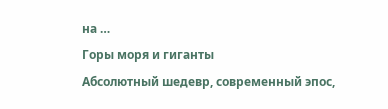на …
Горы моря и гиганты
Абсолютный шедевр, современный эпос,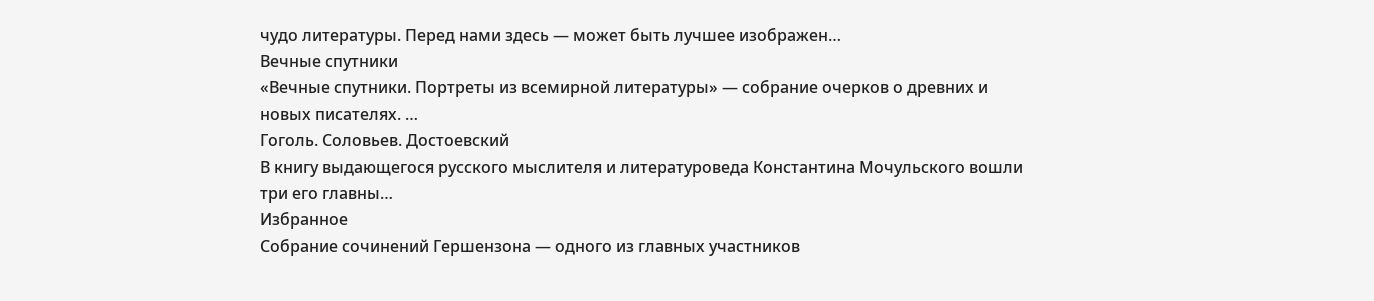чудо литературы. Перед нами здесь — может быть лучшее изображен…
Вечные спутники
«Вечные спутники. Портреты из всемирной литературы» — собрание очерков о древних и новых писателях. …
Гоголь. Соловьев. Достоевский
В книгу выдающегося русского мыслителя и литературоведа Константина Мочульского вошли три его главны…
Избранное
Собрание сочинений Гершензона — одного из главных участников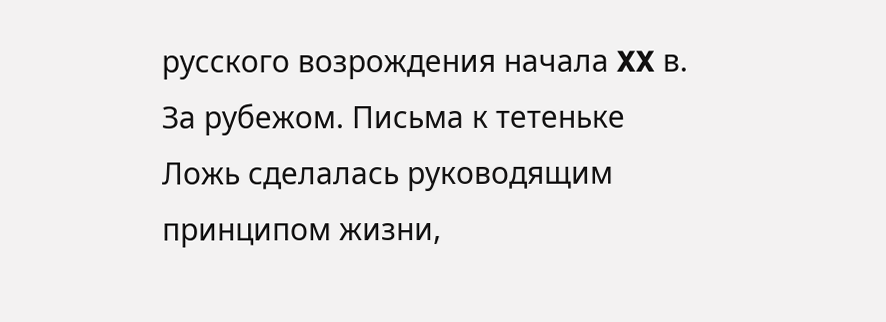русского возрождения начала XX в.
За рубежом. Письма к тетеньке
Ложь сделалась руководящим принципом жизни,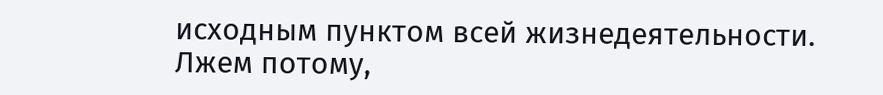исходным пунктом всей жизнедеятельности. Лжем потому,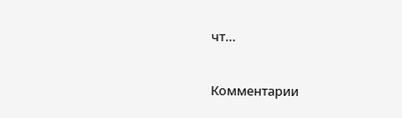чт…


Комментарии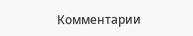Комментарии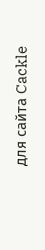для сайта Cackle